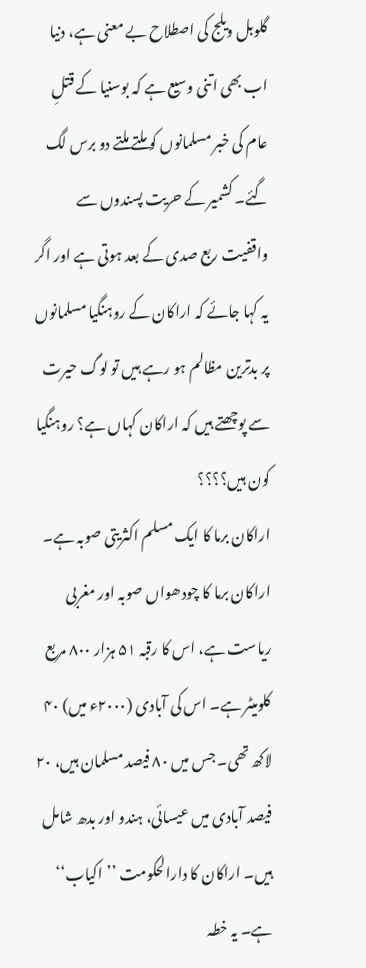گلوبل ویلج کی اصطلاح بے معنی ہے، دنیا اب بھی اتنی وسیع ہے کہ بوسنیا کے قتلِ عام کی خبر مسلمانوں کو ملتے ملتے دو برس لگ گئے۔ کشمیر کے حریت پسندوں سے واقفیت ربع صدی کے بعد ہوتی ہے اور اگر یہ کہا جائے کہ اراکان کے روہنگیا مسلمانوں پر بدترین مظالم ہو رہے ہیں تو لوگ حیرت سے پوچھتے ہیں کہ اراکان کہاں ہے؟ روہنگیا کون ہیں؟؟؟؟
اراکان برما کا ایک مسلم اکثریتی صوبہ ہے۔ اراکان برما کا چودھواں صوبہ اور مغربی ریاست ہے، اس کا رقبہ ۵۱ ہزار ۸۰۰ مربع کلومیٹر ہے۔ اس کی آبادی (۲۰۰۰ء میں) ۴۰ لاکھ تھی۔ جس میں ۸۰ فیصد مسلمان ہیں، ۲۰ فیصد آبادی میں عیسائی، ہندو اور بدھ شامل ہیں۔ اراکان کا دارالحکومت ’’اکیاب‘‘ ہے۔ یہ خطہ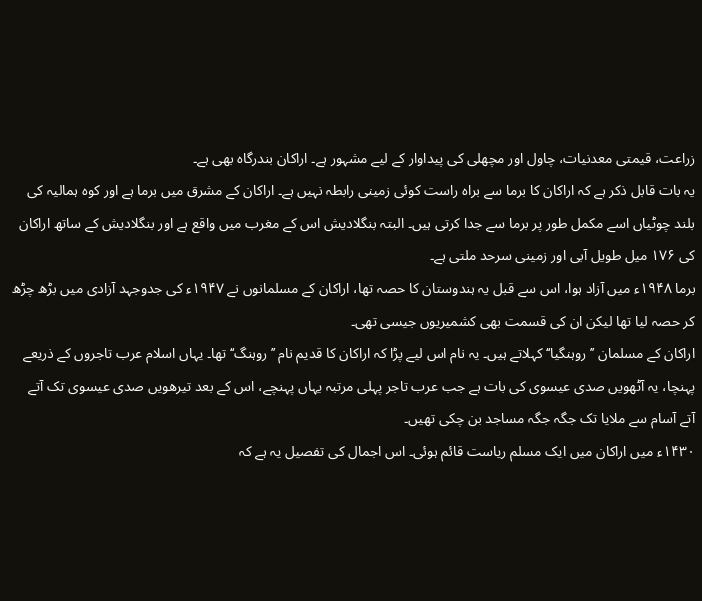زراعت، قیمتی معدنیات، چاول اور مچھلی کی پیداوار کے لیے مشہور ہے۔ اراکان بندرگاہ بھی ہے۔
یہ بات قابل ذکر ہے کہ اراکان کا برما سے براہ راست کوئی زمینی رابطہ نہیں ہے۔ اراکان کے مشرق میں برما ہے اور کوہ ہمالیہ کی بلند چوٹیاں اسے مکمل طور پر برما سے جدا کرتی ہیں۔ البتہ بنگلادیش اس کے مغرب میں واقع ہے اور بنگلادیش کے ساتھ اراکان کی ۱۷۶ میل طویل آبی اور زمینی سرحد ملتی ہے۔
برما ۱۹۴۸ء میں آزاد ہوا، اس سے قبل یہ ہندوستان کا حصہ تھا، اراکان کے مسلمانوں نے ۱۹۴۷ء کی جدوجہد آزادی میں بڑھ چڑھ کر حصہ لیا تھا لیکن ان کی قسمت بھی کشمیریوں جیسی تھی۔
اراکان کے مسلمان ’’روہنگیا‘‘ کہلاتے ہیں۔ یہ نام اس لیے پڑا کہ اراکان کا قدیم نام ’’روہنگ‘‘ تھا۔ یہاں اسلام عرب تاجروں کے ذریعے پہنچا، یہ آٹھویں صدی عیسوی کی بات ہے جب عرب تاجر پہلی مرتبہ یہاں پہنچے، اس کے بعد تیرھویں صدی عیسوی تک آتے آتے آسام سے ملایا تک جگہ جگہ مساجد بن چکی تھیں۔
۱۴۳۰ء میں اراکان میں ایک مسلم ریاست قائم ہوئی۔ اس اجمال کی تفصیل یہ ہے کہ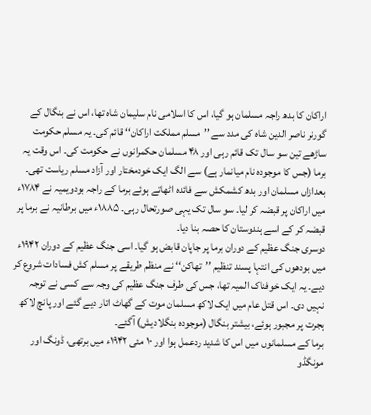اراکان کا بدھ راجہ مسلمان ہو گیا، اس کا اسلامی نام سلیمان شاہ تھا، اس نے بنگال کے گورنر ناصر الدین شاہ کی مدد سے ’’مسلم مملکت اراکان‘‘ قائم کی۔ یہ مسلم حکومت ساڑھے تین سو سال تک قائم رہی اور ۴۸ مسلمان حکمرانوں نے حکومت کی۔ اس وقت یہ برما (جس کا موجودہ نام میانمار ہے) سے الگ ایک خودمختار اور آزاد مسلم ریاست تھی۔
بعدازاں مسلمان اور بدھ کشمکش سے فائدہ اٹھاتے ہوئے برما کے راجہ بودویمیہ نے ۱۷۸۴ء میں اراکان پر قبضہ کر لیا۔ سو سال تک یہی صورتحال رہی۔ ۱۸۸۵ء میں برطانیہ نے برما پر قبضہ کر کے اسے ہندوستان کا حصہ بنا دیا۔
دوسری جنگ عظیم کے دوران برما پر جاپان قابض ہو گیا۔ اسی جنگ عظیم کے دوران ۱۹۴۲ء میں بودھوں کی انتہا پسند تنظیم ’’تھاکن‘‘ نے منظم طریقے پر مسلم کش فسادات شروع کر دیے۔ یہ ایک خوفناک المیہ تھا، جس کی طرف جنگ عظیم کی وجہ سے کسی نے توجہ نہیں دی۔ اس قتل عام میں ایک لاکھ مسلمان موت کے گھاٹ اتار دیے گئے اور پانچ لاکھ ہجرت پر مجبور ہوئے، بیشتر بنگال (موجودہ بنگلادیش) آگئے۔
برما کے مسلمانوں میں اس کا شدید ردعمل ہوا اور ۱۰ مئی ۱۹۴۲ء میں برتھی، ڈونگ اور مونگڈو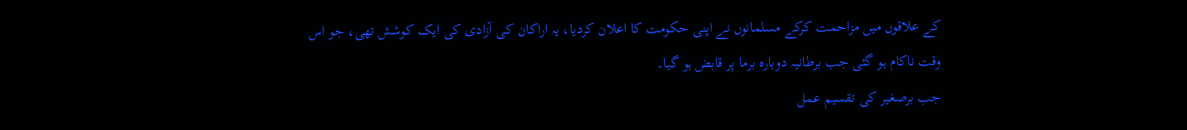کے علاقوں میں مزاحمت کرکے مسلمانوں نے اپنی حکومت کا اعلان کردیا، یہ اراکان کی آزادی کی ایک کوشش تھی، جو اس وقت ناکام ہو گئی جب برطانیہ دوبارہ برما پر قابض ہو گیا۔
جب برصغیر کی تقسیم عمل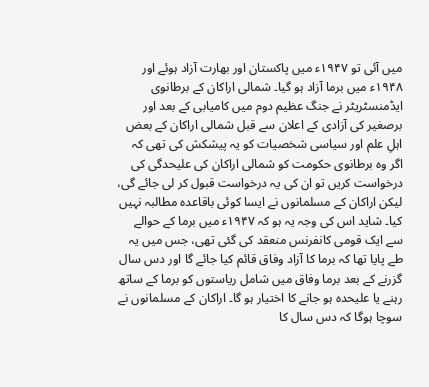میں آئی تو ۱۹۴۷ء میں پاکستان اور بھارت آزاد ہوئے اور ۱۹۴۸ء میں برما آزاد ہو گیا۔ شمالی اراکان کے برطانوی ایڈمنسٹریٹر نے جنگ عظیم دوم میں کامیابی کے بعد اور برصغیر کی آزادی کے اعلان سے قبل شمالی اراکان کے بعض اہلِ علم اور سیاسی شخصیات کو یہ پیشکش کی تھی کہ اگر وہ برطانوی حکومت کو شمالی اراکان کی علیحدگی کی درخواست کریں تو ان کی یہ درخواست قبول کر لی جائے گی، لیکن اراکان کے مسلمانوں نے ایسا کوئی باقاعدہ مطالبہ نہیں کیا۔ شاید اس کی وجہ یہ ہو کہ ۱۹۴۷ء میں برما کے حوالے سے ایک قومی کانفرنس منعقد کی گئی تھی، جس میں یہ طے پایا تھا کہ برما کا آزاد وفاق قائم کیا جائے گا اور دس سال گزرنے کے بعد برما وفاق میں شامل ریاستوں کو برما کے ساتھ رہنے یا علیحدہ ہو جانے کا اختیار ہو گا۔ اراکان کے مسلمانوں نے سوچا ہوگا کہ دس سال کا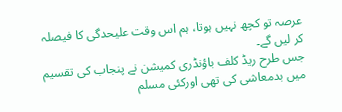عرصہ تو کچھ نہیں ہوتا، ہم اس وقت علیحدگی کا فیصلہ کر لیں گے۔
جس طرح ریڈ کلف باؤنڈری کمیشن نے پنجاب کی تقسیم میں بدمعاشی کی تھی اورکئی مسلم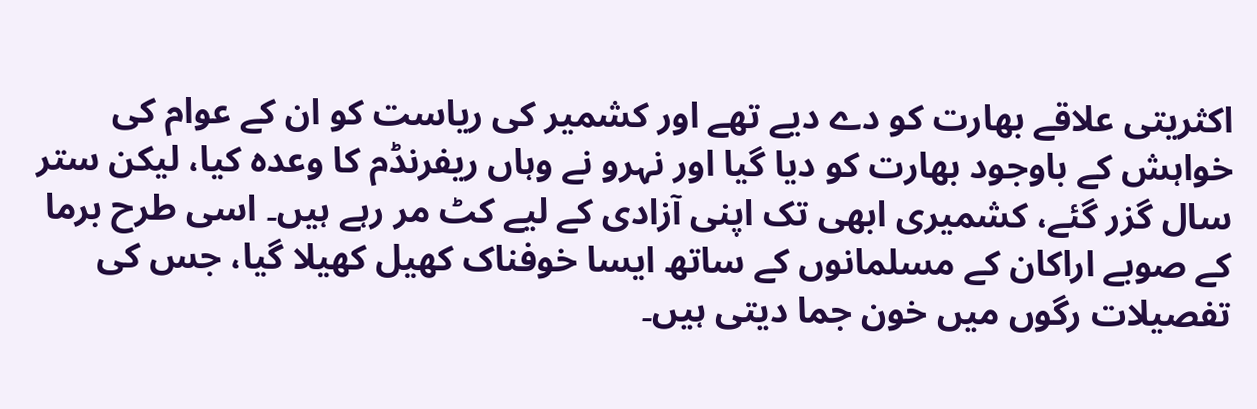اکثریتی علاقے بھارت کو دے دیے تھے اور کشمیر کی ریاست کو ان کے عوام کی خواہش کے باوجود بھارت کو دیا گیا اور نہرو نے وہاں ریفرنڈم کا وعدہ کیا، لیکن ستر سال گزر گئے، کشمیری ابھی تک اپنی آزادی کے لیے کٹ مر رہے ہیں۔ اسی طرح برما کے صوبے اراکان کے مسلمانوں کے ساتھ ایسا خوفناک کھیل کھیلا گیا، جس کی تفصیلات رگوں میں خون جما دیتی ہیں۔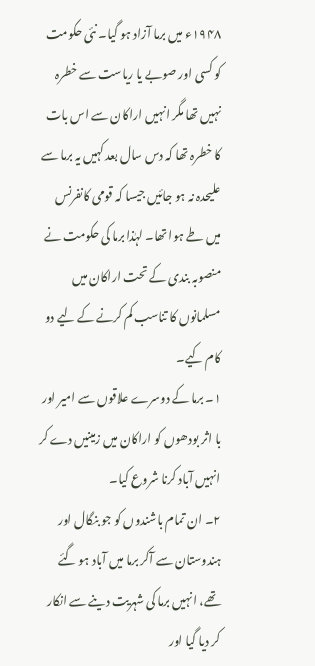۱۹۴۸ء میں برما آزاد ہو گیا۔ نئی حکومت کو کسی اور صوبے یا ریاست سے خطرہ نہیں تھا مگر انہیں اراکان سے اس بات کا خطرہ تھا کہ دس سال بعد کہیں یہ برما سے علیحدہ نہ ہو جائیں جیسا کہ قومی کانفرنس میں طے ہوا تھا۔ لہٰذا برما کی حکومت نے منصوبہ بندی کے تحت اراکان میں مسلمانوں کا تناسب کم کرنے کے لیے دو کام کیے۔
۱۔ برما کے دوسرے علاقوں سے امیر اور با اثر بودھوں کو اراکان میں زمینیں دے کر انہیں آباد کرنا شروع کیا۔
۲۔ ان تمام باشندوں کو جو بنگال اور ہندوستان سے آکر برما میں آباد ہو گئے تھے، انہیں برما کی شہریت دینے سے انکار کر دیا گیا اور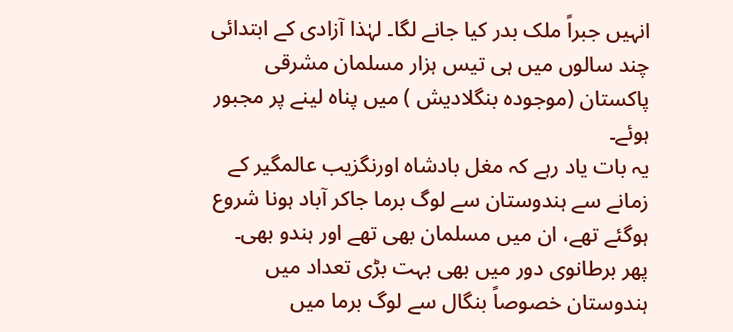انہیں جبراً ملک بدر کیا جانے لگا۔ لہٰذا آزادی کے ابتدائی چند سالوں میں ہی تیس ہزار مسلمان مشرقی پاکستان (موجودہ بنگلادیش ) میں پناہ لینے پر مجبور ہوئے۔
یہ بات یاد رہے کہ مغل بادشاہ اورنگزیب عالمگیر کے زمانے سے ہندوستان سے لوگ برما جاکر آباد ہونا شروع ہوگئے تھے، ان میں مسلمان بھی تھے اور ہندو بھی۔ پھر برطانوی دور میں بھی بہت بڑی تعداد میں ہندوستان خصوصاً بنگال سے لوگ برما میں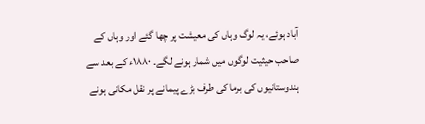آباد ہوئے، یہ لوگ وہاں کی معیشت پر چھا گئے اور وہاں کے صاحب حیثیت لوگوں میں شمار ہونے لگے۔ ۱۸۸۰ء کے بعد سے ہندوستانیوں کی برما کی طرف بڑے پیمانے پر نقل مکانی ہونے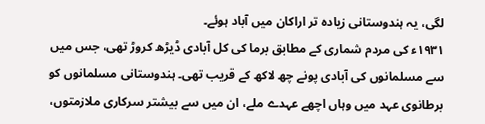لگی، یہ ہندوستانی زیادہ تر اراکان میں آباد ہوئے۔
۱۹۳۱ء کی مردم شماری کے مطابق برما کی کل آبادی ڈیڑھ کروڑ تھی، جس میں سے مسلمانوں کی آبادی پونے چھ لاکھ کے قریب تھی۔ ہندوستانی مسلمانوں کو برطانوی عہد میں وہاں اچھے عہدے ملے، ان میں سے بیشتر سرکاری ملازمتوں،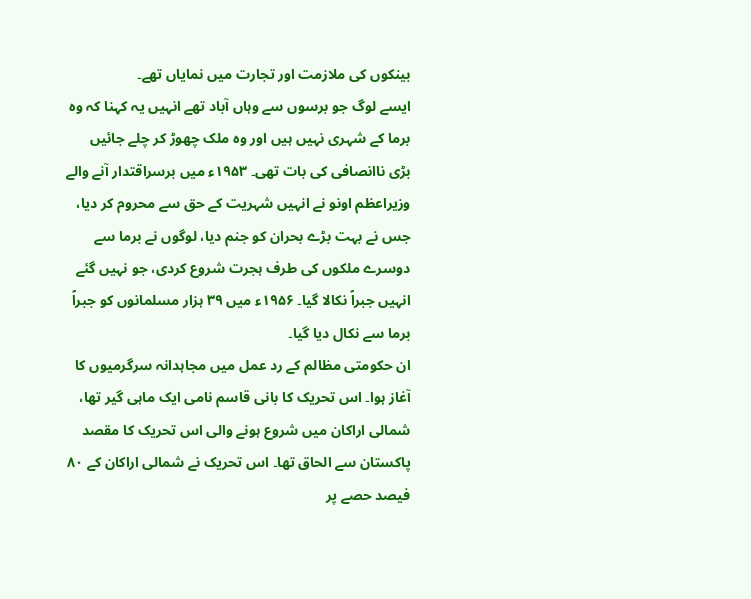بینکوں کی ملازمت اور تجارت میں نمایاں تھے۔
ایسے لوگ جو برسوں سے وہاں آباد تھے انہیں یہ کہنا کہ وہ برما کے شہری نہیں ہیں اور وہ ملک چھوڑ کر چلے جائیں بڑی ناانصافی کی بات تھی۔ ۱۹۵۳ء میں برسراقتدار آنے والے وزیراعظم اونو نے انہیں شہریت کے حق سے محروم کر دیا، جس نے بہت بڑے بحران کو جنم دیا، لوگوں نے برما سے دوسرے ملکوں کی طرف ہجرت شروع کردی، جو نہیں گئے انہیں جبراً نکالا گیا۔ ۱۹۵۶ء میں ۳۹ ہزار مسلمانوں کو جبراً برما سے نکال دیا گیا۔
ان حکومتی مظالم کے رد عمل میں مجاہدانہ سرگرمیوں کا آغاز ہوا۔ اس تحریک کا بانی قاسم نامی ایک ماہی گیر تھا، شمالی اراکان میں شروع ہونے والی اس تحریک کا مقصد پاکستان سے الحاق تھا۔ اس تحریک نے شمالی اراکان کے ۸۰ فیصد حصے پر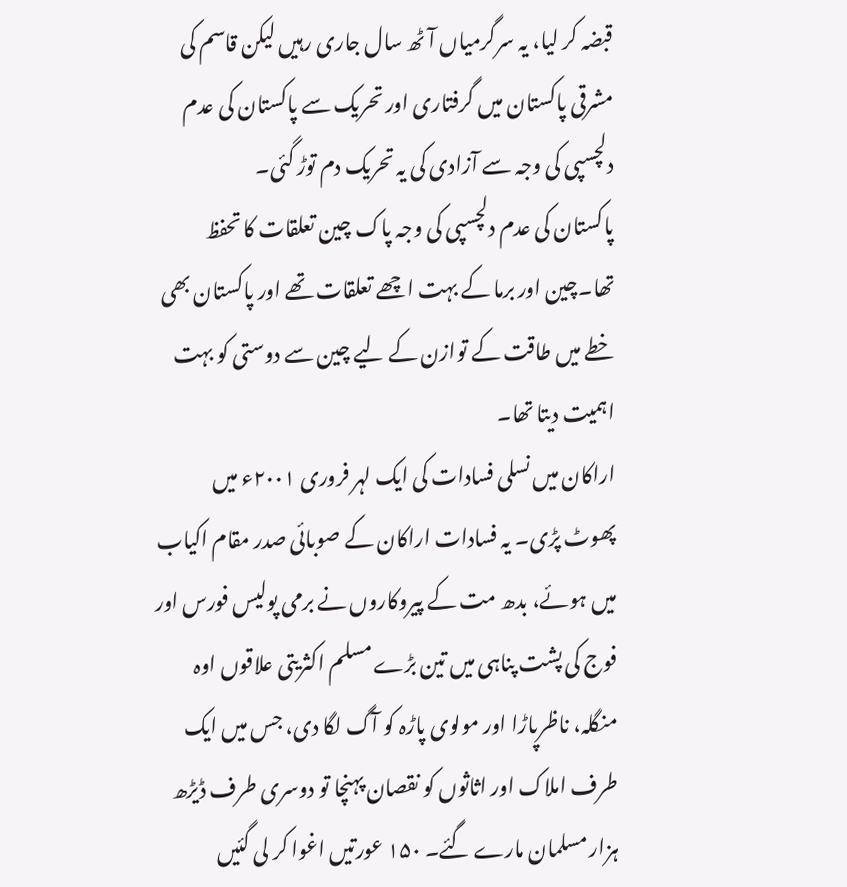قبضہ کر لیا، یہ سرگرمیاں آٹھ سال جاری رہیں لیکن قاسم کی مشرقی پاکستان میں گرفتاری اور تحریک سے پاکستان کی عدم دلچسپی کی وجہ سے آزادی کی یہ تحریک دم توڑ گئی۔
پاکستان کی عدم دلچسپی کی وجہ پاک چین تعلقات کا تحفظ تھا۔چین اور برما کے بہت اچھے تعلقات تھے اور پاکستان بھی خطے میں طاقت کے توازن کے لیے چین سے دوستی کو بہت اہمیت دیتا تھا۔
اراکان میں نسلی فسادات کی ایک لہر فروری ۲۰۰۱ء میں پھوٹ پڑی۔ یہ فسادات اراکان کے صوبائی صدر مقام اکیاب میں ہوئے، بدھ مت کے پیروکاروں نے برمی پولیس فورس اور فوج کی پشت پناہی میں تین بڑے مسلم اکثریتی علاقوں اوہ منگلہ، ناظرپاڑا اور مولوی پاڑہ کو آگ لگا دی، جس میں ایک طرف املاک اور اثاثوں کو نقصان پہنچا تو دوسری طرف ڈیڑھ ہزار مسلمان مارے گئے۔ ۱۵۰ عورتیں اغوا کر لی گئیں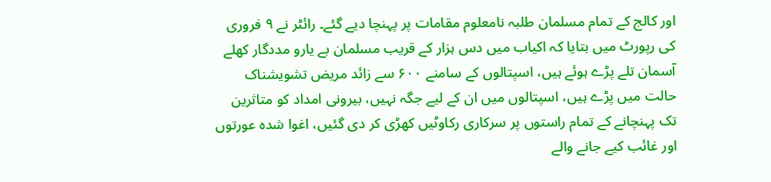اور کالج کے تمام مسلمان طلبہ نامعلوم مقامات پر پہنچا دیے گئے۔ رائٹر نے ۹ فروری کی رپورٹ میں بتایا کہ اکیاب میں دس ہزار کے قریب مسلمان بے یارو مددگار کھلے آسمان تلے پڑے ہوئے ہیں، اسپتالوں کے سامنے ۶۰۰ سے زائد مریض تشویشناک حالت میں پڑے ہیں، اسپتالوں میں ان کے لیے جگہ نہیں، بیرونی امداد کو متاثرین تک پہنچانے کے تمام راستوں پر سرکاری رکاوٹیں کھڑی کر دی گئیں، اغوا شدہ عورتوں اور غائب کیے جانے والے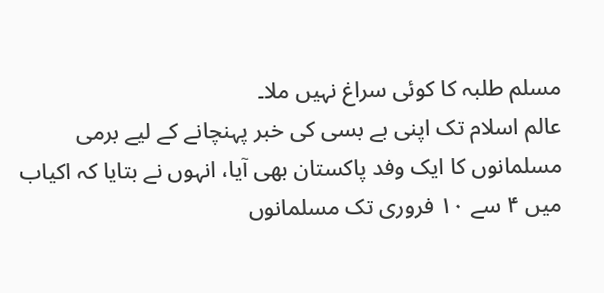مسلم طلبہ کا کوئی سراغ نہیں ملا۔
عالم اسلام تک اپنی بے بسی کی خبر پہنچانے کے لیے برمی مسلمانوں کا ایک وفد پاکستان بھی آیا، انہوں نے بتایا کہ اکیاب میں ۴ سے ۱۰ فروری تک مسلمانوں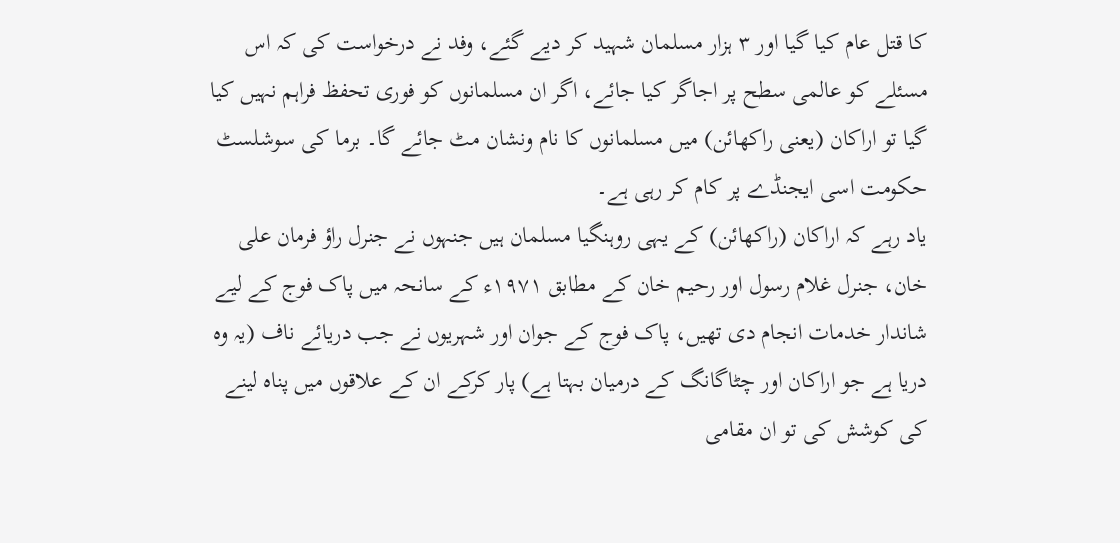کا قتل عام کیا گیا اور ۳ ہزار مسلمان شہید کر دیے گئے، وفد نے درخواست کی کہ اس مسئلے کو عالمی سطح پر اجاگر کیا جائے، اگر ان مسلمانوں کو فوری تحفظ فراہم نہیں کیا گیا تو اراکان (یعنی راکھائن) میں مسلمانوں کا نام ونشان مٹ جائے گا۔ برما کی سوشلسٹ حکومت اسی ایجنڈے پر کام کر رہی ہے۔
یاد رہے کہ اراکان (راکھائن) کے یہی روہنگیا مسلمان ہیں جنہوں نے جنرل راؤ فرمان علی خان، جنرل غلام رسول اور رحیم خان کے مطابق ۱۹۷۱ء کے سانحہ میں پاک فوج کے لیے شاندار خدمات انجام دی تھیں، پاک فوج کے جوان اور شہریوں نے جب دریائے ناف (یہ وہ دریا ہے جو اراکان اور چٹاگانگ کے درمیان بہتا ہے) پار کرکے ان کے علاقوں میں پناہ لینے کی کوشش کی تو ان مقامی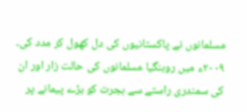مسلمانوں نے پاکستانیوں کی دل کھول کر مدد کی۔
۲۰۰۹ء میں روہنگیا مسلمانوں کی حالت زار اور ان کی سمندری راستے سے ہجرت کو بڑے پیمانے پر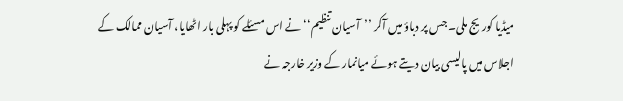میڈیا کوریج ملی۔ جس پر دباؤ میں آکر ’’آسیان تنظیم‘‘ نے اس مسئلے کو پہلی بار اٹھایا، آسیان ممالک کے اجلاس میں پالیسی بیان دیتے ہوئے میانمار کے وزیر خارجہ نے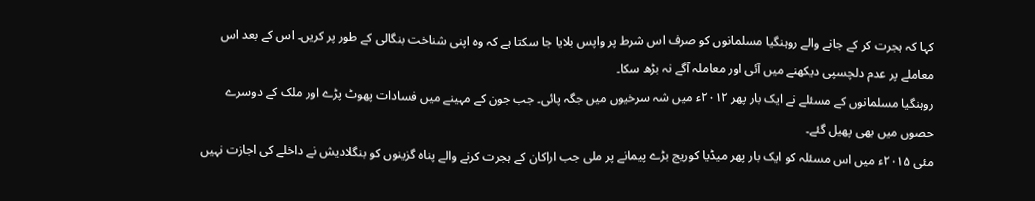کہا کہ ہجرت کر کے جانے والے روہنگیا مسلمانوں کو صرف اس شرط پر واپس بلایا جا سکتا ہے کہ وہ اپنی شناخت بنگالی کے طور پر کریں۔ اس کے بعد اس معاملے پر عدم دلچسپی دیکھنے میں آئی اور معاملہ آگے نہ بڑھ سکا۔
روہنگیا مسلمانوں کے مسئلے نے ایک بار پھر ۲۰۱۲ء میں شہ سرخیوں میں جگہ پائی۔ جب جون کے مہینے میں فسادات پھوٹ پڑے اور ملک کے دوسرے حصوں میں بھی پھیل گئے۔
مئی ۲۰۱۵ء میں اس مسئلہ کو ایک بار پھر میڈیا کوریج بڑے پیمانے پر ملی جب اراکان کے ہجرت کرنے والے پناہ گزینوں کو بنگلادیش نے داخلے کی اجازت نہیں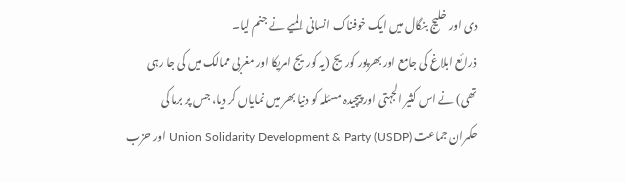دی اور خلیج بنگال میں ایک خوفناک انسانی المیے نے جنم لیا۔
ذرائع ابلاغ کی جامع اور بھرپور کوریج (یہ کوریج امریکا اور مغربی ممالک میں کی جا رہی تھی) نے اس کثیر الجہتی اور پیچیدہ مسئلہ کو دنیا بھر میں نمایاں کر دیا، جس پر برما کی حکمران جماعت Union Solidarity Development & Party (USDP) اور حزب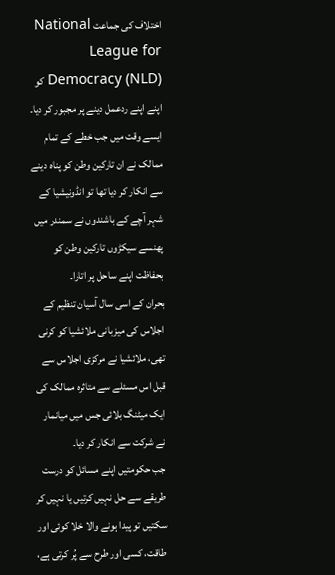اختلاف کی جماعت National League for Democracy (NLD) کو اپنے اپنے ردعمل دینے پر مجبور کر دیا۔
ایسے وقت میں جب خطے کے تمام ممالک نے ان تارکین وطن کو پناہ دینے سے انکار کر دیا تھا تو انڈونیشیا کے شہر آچے کے باشندوں نے سمندر میں پھنسے سیکڑوں تارکین وطن کو بحفاظت اپنے ساحل پر اتارا۔
بحران کے اسی سال آسیان تنظیم کے اجلاس کی میزبانی ملائشیا کو کرنی تھی، ملائشیا نے مرکزی اجلاس سے قبل اس مسئلے سے متاثرہ ممالک کی ایک میٹنگ بلائی جس میں میانمار نے شرکت سے انکار کر دیا۔
جب حکومتیں اپنے مسائل کو درست طریقے سے حل نہیں کرتیں یا نہیں کر سکتیں تو پیدا ہونے والا خلا کوئی اور طاقت، کسی اور طرح سے پُر کرتی ہے،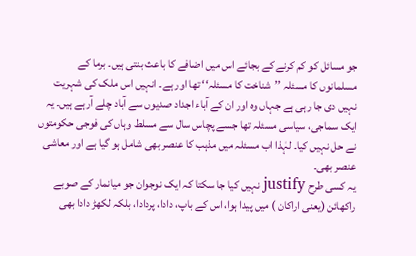جو مسائل کو کم کرنے کے بجائے اس میں اضافے کا باعث بنتی ہیں۔ برما کے مسلمانوں کا مسئلہ ’’شناخت کا مسئلہ‘‘ تھا اور ہے۔ انہیں اس ملک کی شہریت نہیں دی جا رہی ہے جہاں وہ اور ان کے آباء اجداد صدیوں سے آباد چلے آرہے ہیں۔ یہ ایک سماجی، سیاسی مسئلہ تھا جسے پچاس سال سے مسلط وہاں کی فوجی حکومتوں نے حل نہیں کیا۔ لہٰذا اب مسئلہ میں مذہب کا عنصر بھی شامل ہو گیا ہے اور معاشی عنصر بھی۔
یہ کسی طرح justify نہیں کیا جا سکتا کہ ایک نوجوان جو میانمار کے صوبے راکھائن (یعنی اراکان ) میں پیدا ہوا، اس کے باپ، دادا، پردادا، بلکہ لکھڑ دادا بھی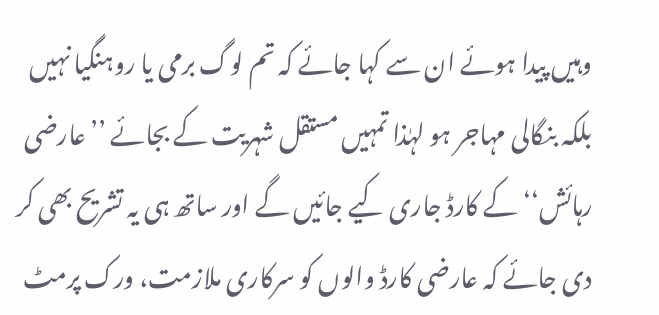وہیں پیدا ہوئے ان سے کہا جائے کہ تم لوگ برمی یا روہنگیا نہیں بلکہ بنگالی مہاجر ہو لہٰذا تمہیں مستقل شہریت کے بجائے ’’عارضی رہائش‘‘ کے کارڈ جاری کیے جائیں گے اور ساتھ ہی یہ تشریح بھی کر دی جائے کہ عارضی کارڈ والوں کو سرکاری ملازمت، ورک پرمٹ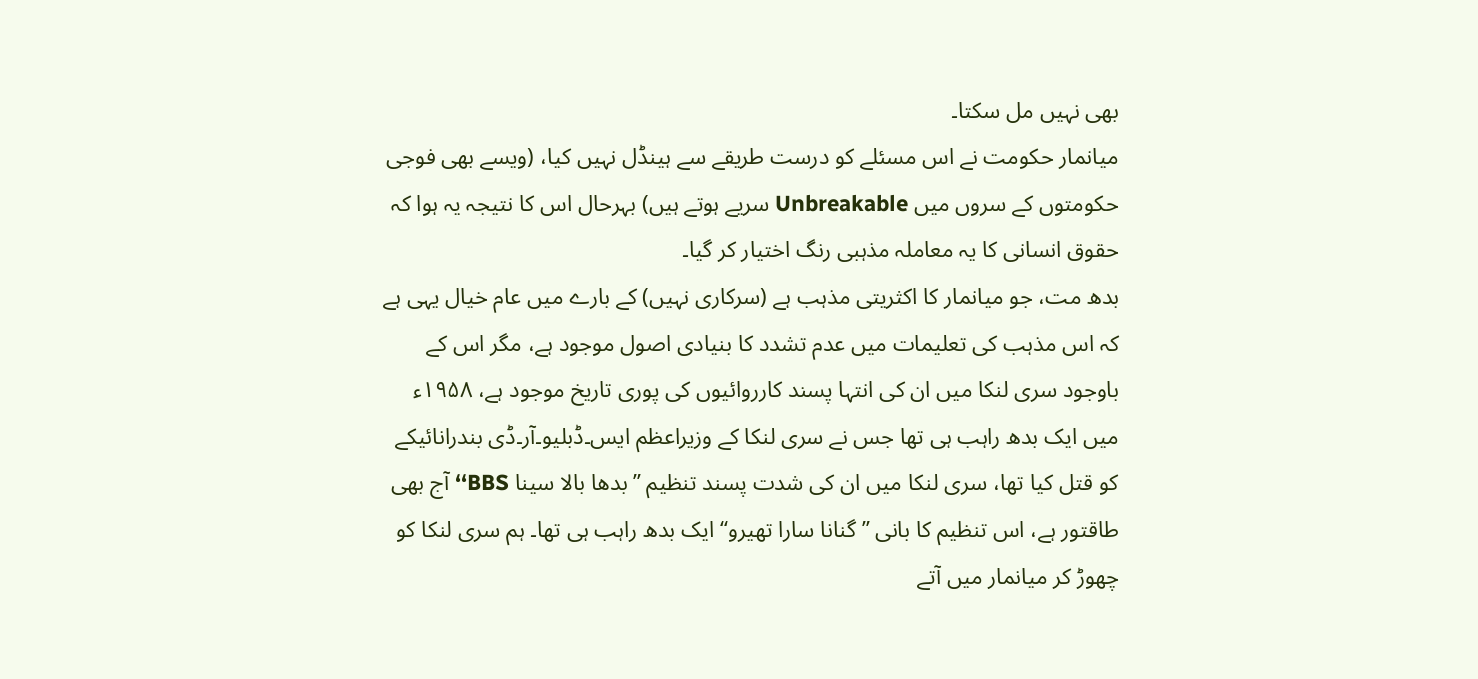بھی نہیں مل سکتا۔
میانمار حکومت نے اس مسئلے کو درست طریقے سے ہینڈل نہیں کیا، (ویسے بھی فوجی حکومتوں کے سروں میں Unbreakable سریے ہوتے ہیں) بہرحال اس کا نتیجہ یہ ہوا کہ حقوق انسانی کا یہ معاملہ مذہبی رنگ اختیار کر گیا۔
بدھ مت، جو میانمار کا اکثریتی مذہب ہے (سرکاری نہیں) کے بارے میں عام خیال یہی ہے کہ اس مذہب کی تعلیمات میں عدم تشدد کا بنیادی اصول موجود ہے، مگر اس کے باوجود سری لنکا میں ان کی انتہا پسند کارروائیوں کی پوری تاریخ موجود ہے، ۱۹۵۸ء میں ایک بدھ راہب ہی تھا جس نے سری لنکا کے وزیراعظم ایس۔ڈبلیو۔آر۔ڈی بندرانائیکے کو قتل کیا تھا، سری لنکا میں ان کی شدت پسند تنظیم ’’بدھا بالا سینا BBS‘‘ آج بھی طاقتور ہے، اس تنظیم کا بانی ’’گنانا سارا تھیرو‘‘ ایک بدھ راہب ہی تھا۔ ہم سری لنکا کو چھوڑ کر میانمار میں آتے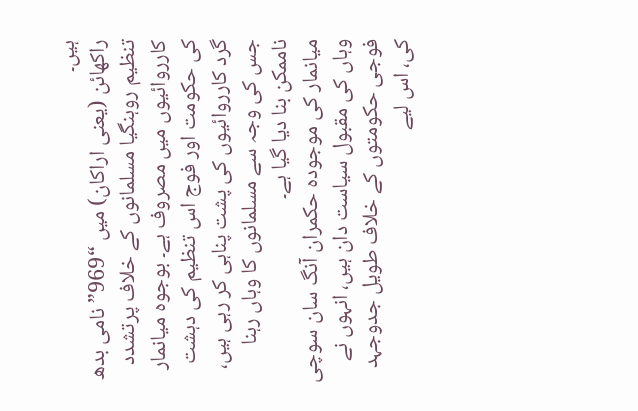ہیں۔
راکھائن (یعنی اراکان) میں “969” نامی بدھ تنظیم روہنگیا مسلمانوں کے خلاف پرتشدد کارروائیوں میں مصروف ہے۔ بوجوہ میانمار کی حکومت اور فوج اس تنظیم کی دہشت گرد کارروائیوں کی پشت پناہی کر رہی ہیں، جس کی وجہ سے مسلمانوں کا وہاں رہنا ناممکن بنا دیا گیا ہے۔
میانمار کی موجودہ حکمران آنگ سان سوچی وہاں کی مقبول سیاست دان ہیں، انہوں نے فوجی حکومتوں کے خلاف طویل جدوجہد کی، اس لیے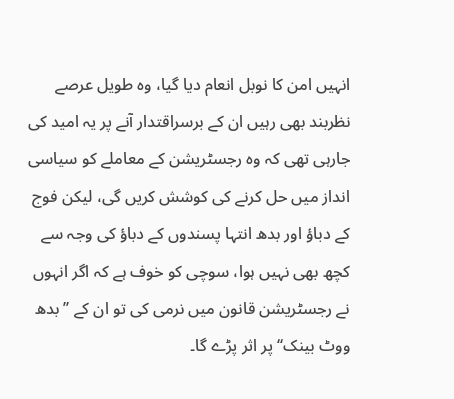انہیں امن کا نوبل انعام دیا گیا، وہ طویل عرصے نظربند بھی رہیں ان کے برسراقتدار آنے پر یہ امید کی جارہی تھی کہ وہ رجسٹریشن کے معاملے کو سیاسی انداز میں حل کرنے کی کوشش کریں گی، لیکن فوج کے دباؤ اور بدھ انتہا پسندوں کے دباؤ کی وجہ سے کچھ بھی نہیں ہوا، سوچی کو خوف ہے کہ اگر انہوں نے رجسٹریشن قانون میں نرمی کی تو ان کے ’’بدھ ووٹ بینک‘‘ پر اثر پڑے گا۔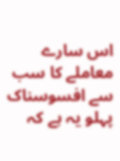اس سارے معاملے کا سب سے افسوسناک پہلو یہ ہے کہ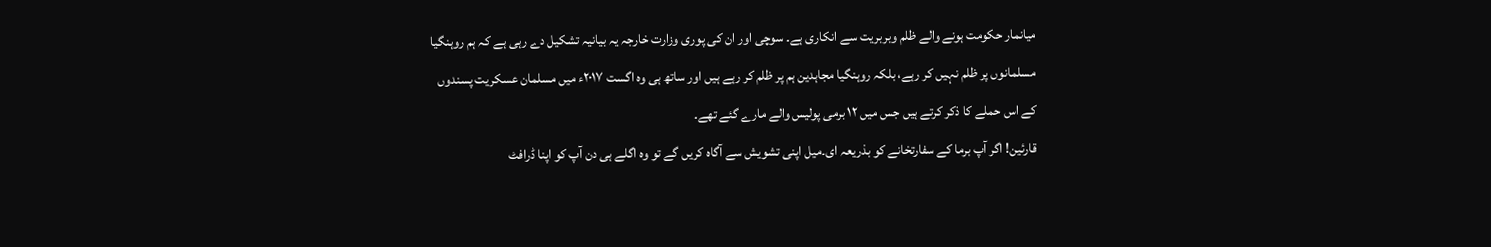میانمار حکومت ہونے والے ظلم وبربریت سے انکاری ہے۔ سوچی اور ان کی پوری وزارت خارجہ یہ بیانیہ تشکیل دے رہی ہے کہ ہم روہنگیا مسلمانوں پر ظلم نہیں کر رہے، بلکہ روہنگیا مجاہدین ہم پر ظلم کر رہے ہیں اور ساتھ ہی وہ اگست ۲۰۱۷ء میں مسلمان عسکریت پسندوں کے اس حملے کا ذکر کرتے ہیں جس میں ۱۲ برمی پولیس والے مارے گئے تھے۔
قارئین! اگر آپ برما کے سفارتخانے کو بذریعہ ای۔میل اپنی تشویش سے آگاہ کریں گے تو وہ اگلے ہی دن آپ کو اپنا ڈرافٹ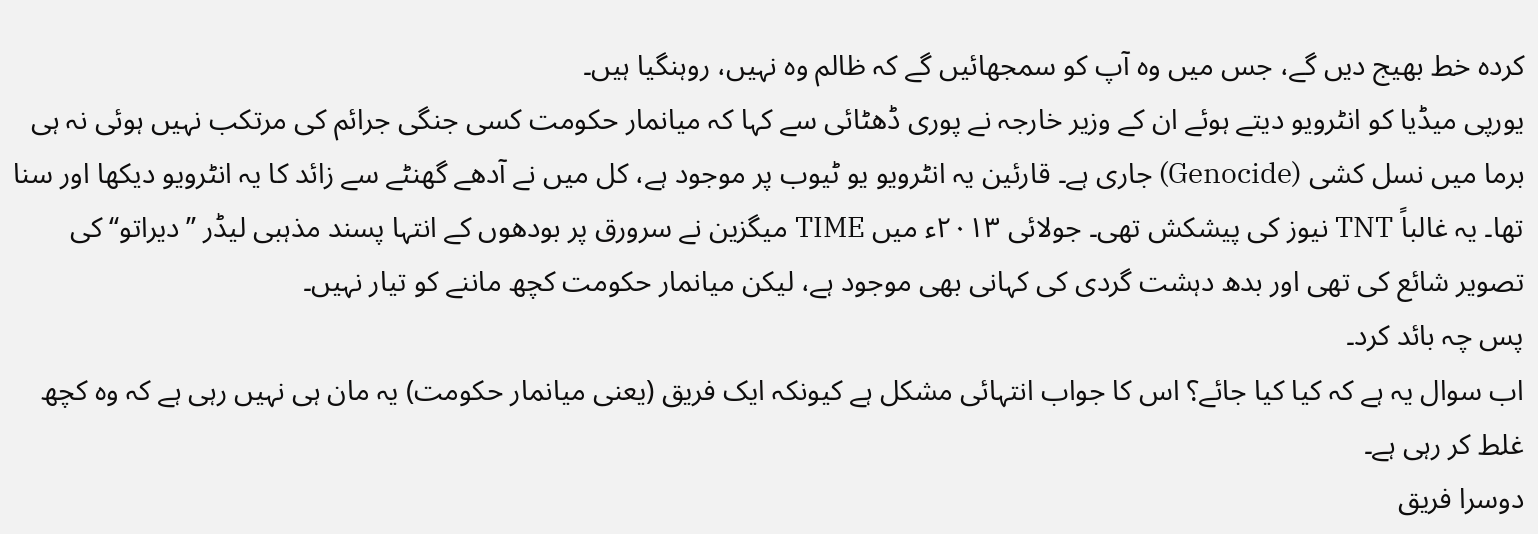کردہ خط بھیج دیں گے، جس میں وہ آپ کو سمجھائیں گے کہ ظالم وہ نہیں، روہنگیا ہیں۔
یورپی میڈیا کو انٹرویو دیتے ہوئے ان کے وزیر خارجہ نے پوری ڈھٹائی سے کہا کہ میانمار حکومت کسی جنگی جرائم کی مرتکب نہیں ہوئی نہ ہی برما میں نسل کشی (Genocide) جاری ہے۔ قارئین یہ انٹرویو یو ٹیوب پر موجود ہے، کل میں نے آدھے گھنٹے سے زائد کا یہ انٹرویو دیکھا اور سنا تھا۔ یہ غالباً TNT نیوز کی پیشکش تھی۔ جولائی ۲۰۱۳ء میں TIME میگزین نے سرورق پر بودھوں کے انتہا پسند مذہبی لیڈر ’’دیراتو‘‘ کی تصویر شائع کی تھی اور بدھ دہشت گردی کی کہانی بھی موجود ہے، لیکن میانمار حکومت کچھ ماننے کو تیار نہیں۔
پس چہ بائد کرد۔
اب سوال یہ ہے کہ کیا کیا جائے؟ اس کا جواب انتہائی مشکل ہے کیونکہ ایک فریق (یعنی میانمار حکومت) یہ مان ہی نہیں رہی ہے کہ وہ کچھ غلط کر رہی ہے۔
دوسرا فریق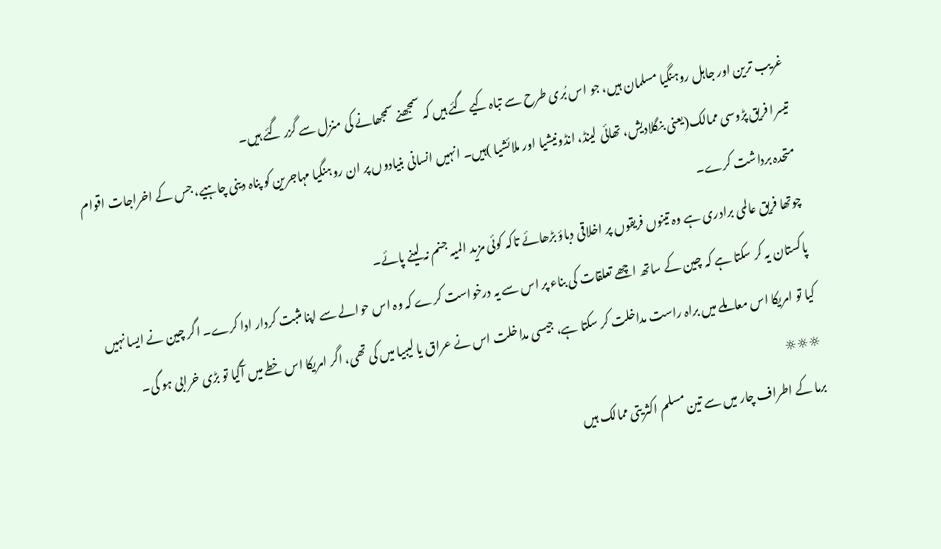غریب ترین اور جاہل روہنگیا مسلمان ہیں، جو اس بُری طرح سے تباہ کیے گئے ہیں کہ سمجھنے سمجھانے کی منزل سے گزر گئے ہیں۔
تیسرا فریق پڑوسی ممالک(یعنی بنگلادیش، تھائی لینڈ، انڈونیشیا اور ملائشیا )ہیں۔ انہیں انسانی بنیادوں پر ان روہنگیا مہاجرین کو پناہ دینی چاہیے، جس کے اخراجات اقوام متحدہ برداشت کرے۔
چوتھا فریق عالمی برادری ہے وہ تینوں فریقوں پر اخلاقی دباؤ بڑھائے تاکہ کوئی مزید المیہ جنم نہ لینے پائے۔
پاکستان یہ کر سکتا ہے کہ چین کے ساتھ اچھے تعلقات کی بناء پر اس سے یہ درخواست کرے کہ وہ اس حوالے سے اپنا مثبت کردار ادا کرے۔ اگر چین نے ایسا نہیں کیا تو امریکا اس معاملے میں براہ راست مداخلت کر سکتا ہے، جیسی مداخلت اس نے عراق یا لیبیا میں کی تھی، اگر امریکا اس خطے میں آگیا تو بڑی خرابی ہو گی۔
☼☼☼
برما کے اطراف چار میں سے تین مسلم اکثریتی ممالک ہیں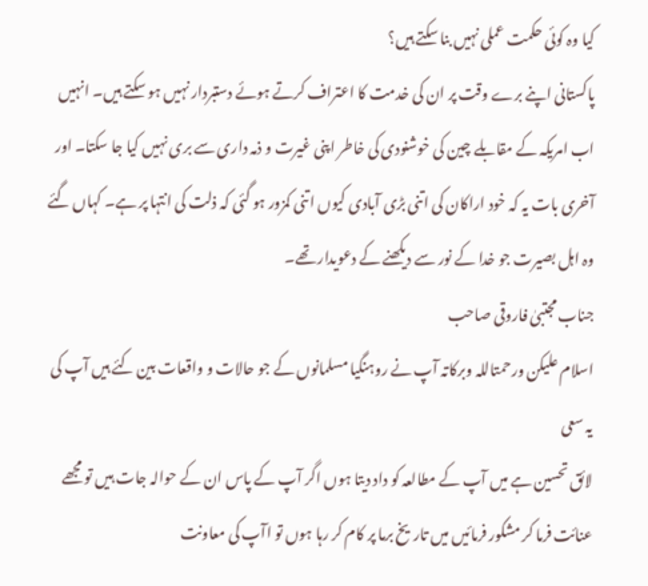کیا وہ کوئی حکمت عملی نہیں بنا سکتے ہیں؟
پاکستانی اپنے برے وقت پر ان کی خدمت کا اعتراف کرتے ہوئے دستبردار نہیں ہو سکتے ہیں۔ انہیں اب امریکہ کے مقابلے چین کی خوشنودی کی خاطر اپنی غیرت و ذمہ داری سے بری نہیں کیا جا سکتا۔ اور آخری بات یہ کہ خود اراکان کی اتنی بڑی آبادی کیوں اتنی کمزور ہو گئی کہ ذلت کی انتہا پر ہے۔ کہاں گئے وہ اہل بصیرت جو خدا کے نور سے دیکھنے کے دعویدار تھے۔
جناب مجتبیٰ فاروقی صاحب
اسلام علیکن ورحمتاللہ وبرکاتہ آپ نے روہنگیا مسلمانوں کے جو حالات و واقعات بین کئے ہیں آپ کی یہ سعی
لائق تحسین ہے میں آپ کے مطالعہ کو داد دیتا ہوں اگر آپ کے پاس ان کے حوالہ جات ہیں تو مجھے عنائت فرما کر مشکور فرمائیں میں تاریخ برما پر کام کر رہا ہوں تو اآپ کی معاونت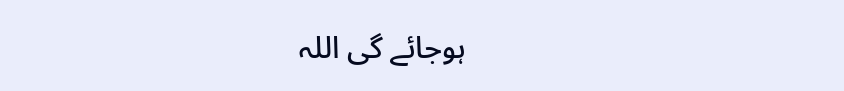ہوجائے گی اللہ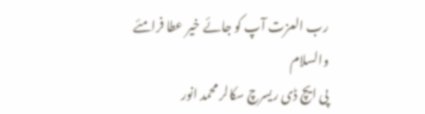رب العزت آپ کو جائے خیر عطا فرامئے
والسلام
پی ایچ ڈی ریسرچ سکالر محمد انور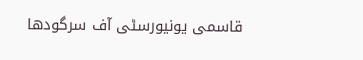قاسمی یونیورسٹی آف سرگودھا